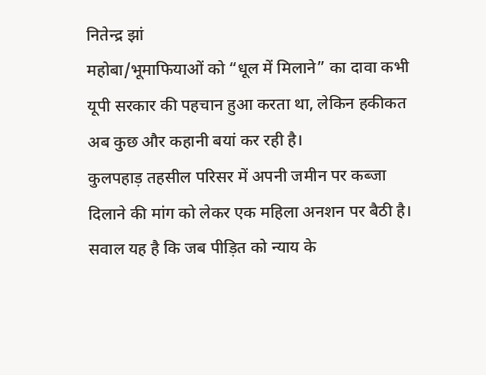नितेन्द्र झां
महोबा/भूमाफियाओं को “धूल में मिलाने” का दावा कभी यूपी सरकार की पहचान हुआ करता था, लेकिन हकीकत अब कुछ और कहानी बयां कर रही है।
कुलपहाड़ तहसील परिसर में अपनी जमीन पर कब्जा दिलाने की मांग को लेकर एक महिला अनशन पर बैठी है। सवाल यह है कि जब पीड़ित को न्याय के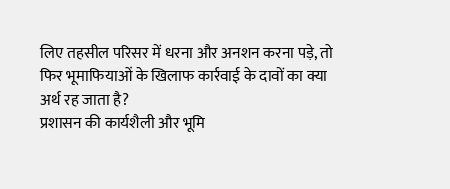लिए तहसील परिसर में धरना और अनशन करना पड़े, तो फिर भूमाफियाओं के खिलाफ कार्रवाई के दावों का क्या अर्थ रह जाता है?
प्रशासन की कार्यशैली और भूमि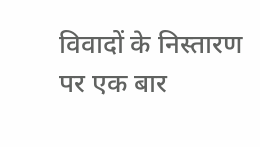विवादों के निस्तारण पर एक बार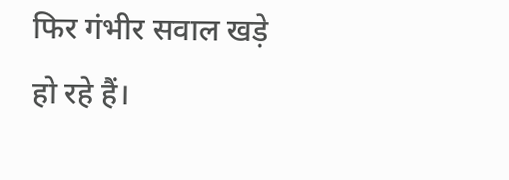फिर गंभीर सवाल खड़े हो रहे हैं।